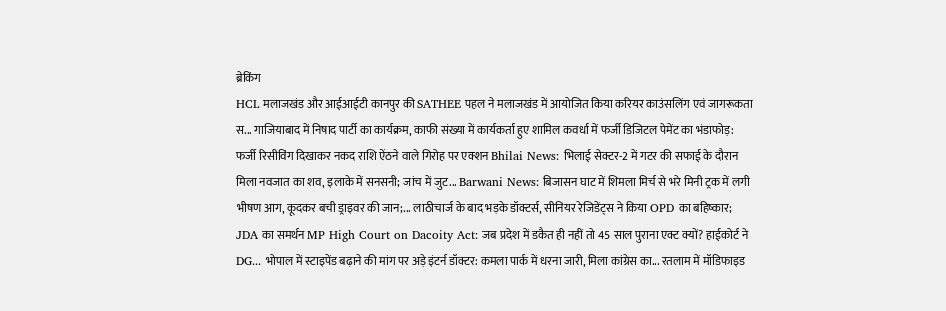ब्रेकिंग
HCL मलाजखंड और आईआईटी कानपुर की SATHEE पहल ने मलाजखंड में आयोजित किया करियर काउंसलिंग एवं जागरूकता स... गाजियाबाद में निषाद पार्टी का कार्यक्रम, काफी संख्या में कार्यकर्ता हुए शामिल कवर्धा में फर्जी डिजिटल पेमेंट का भंडाफोड़: फर्जी रिसीविंग दिखाकर नकद राशि ऐंठने वाले गिरोह पर एक्शन Bhilai News: भिलाई सेक्टर-2 में गटर की सफाई के दौरान मिला नवजात का शव, इलाके में सनसनी; जांच में जुट... Barwani News: बिजासन घाट में शिमला मिर्च से भरे मिनी ट्रक में लगी भीषण आग, कूदकर बची ड्राइवर की जान;... लाठीचार्ज के बाद भड़के डॉक्टर्स, सीनियर रेजिडेंट्स ने किया OPD का बहिष्कार; JDA का समर्थन MP High Court on Dacoity Act: जब प्रदेश में डकैत ही नहीं तो 45 साल पुराना एक्ट क्यों? हाईकोर्ट ने DG... भोपाल में स्टाइपेंड बढ़ाने की मांग पर अड़े इंटर्न डॉक्टर: कमला पार्क में धरना जारी, मिला कांग्रेस का... रतलाम में मॉडिफाइड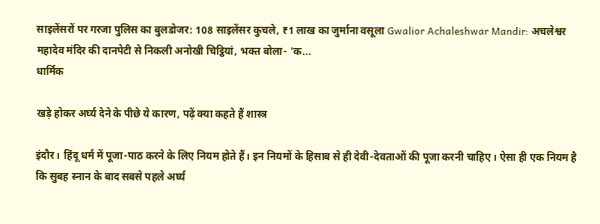साइलेंसरों पर गरजा पुलिस का बुलडोजर: 108 साइलेंसर कुचले, ₹1 लाख का जुर्माना वसूला Gwalior Achaleshwar Mandir: अचलेश्वर महादेव मंदिर की दानपेटी से निकली अनोखी चिट्ठियां, भक्त बोला- 'क...
धार्मिक

खड़े होकर अर्घ्य देने के पीछे ये कारण, पढ़ें क्या कहते हैं शास्त्र

इंदौर। हिंदू धर्म में पूजा-पाठ करने के लिए नियम होते हैं। इन नियमों के हिसाब से ही देवी-देवताओं की पूजा करनी चाहिए। ऐसा ही एक नियम है कि सुबह स्नान के बाद सबसे पहले अर्घ्य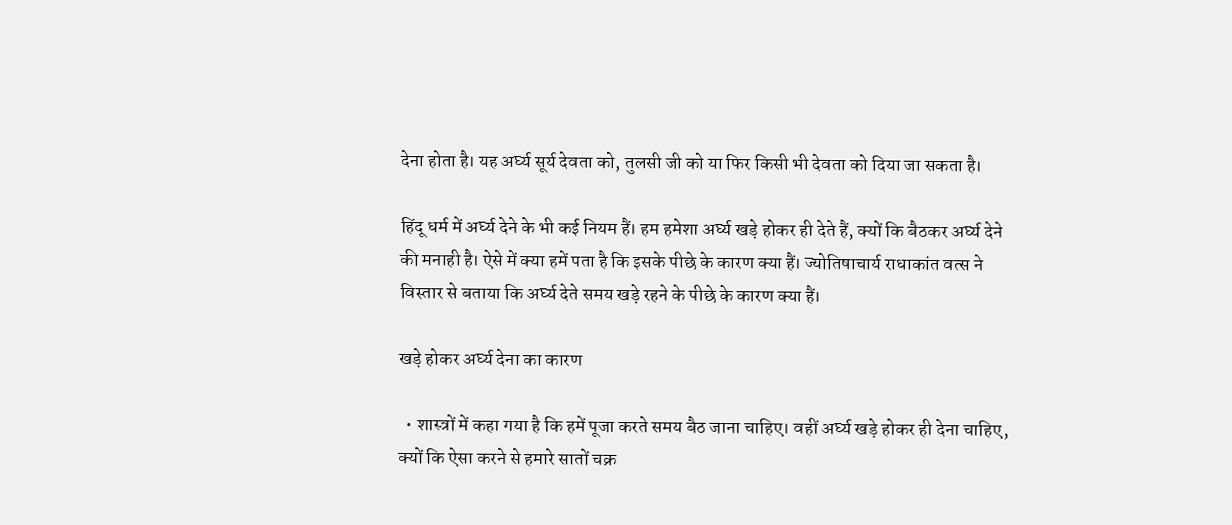देना होता है। यह अर्घ्य सूर्य देवता को, तुलसी जी को या फिर किसी भी देवता को दिया जा सकता है।

हिंदू धर्म में अर्घ्य देने के भी कई नियम हैं। हम हमेशा अर्घ्य खड़े होकर ही देते हैं, क्यों कि बैठकर अर्घ्य देने की मनाही है। ऐसे में क्या हमें पता है कि इसके पीछे के कारण क्या हैं। ज्योतिषाचार्य राधाकांत वत्स ने विस्तार से बताया कि अर्घ्य देते समय खड़े रहने के पीछे के कारण क्या हैं।

खड़े होकर अर्घ्य देना का कारण

  • शास्त्रों में कहा गया है कि हमें पूजा करते समय बैठ जाना चाहिए। वहीं अर्घ्य खड़े होकर ही देना चाहिए, क्यों कि ऐसा करने से हमारे सातों चक्र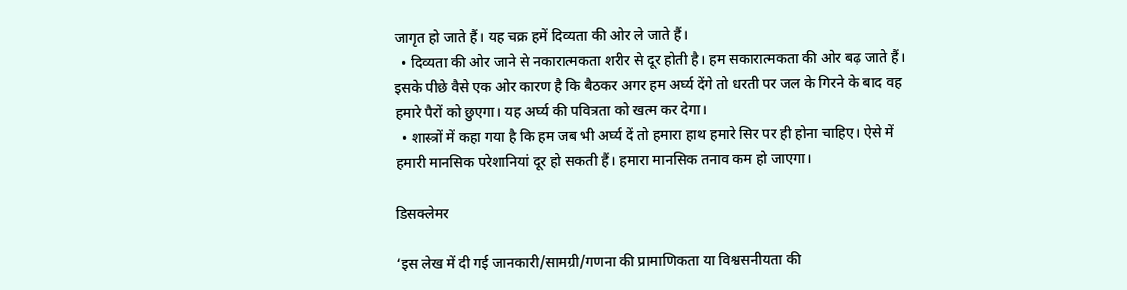जागृत हो जाते हैं। यह चक्र हमें दिव्यता की ओर ले जाते हैं।
  • दिव्यता की ओर जाने से नकारात्मकता शरीर से दूर होती है। हम सकारात्मकता की ओर बढ़ जाते हैं। इसके पीछे वैसे एक ओर कारण है कि बैठकर अगर हम अर्घ्य देंगे तो धरती पर जल के गिरने के बाद वह हमारे पैरों को छुएगा। यह अर्घ्य की पवित्रता को खत्म कर देगा।
  • शास्त्रों में कहा गया है कि हम जब भी अर्घ्य दें तो हमारा हाथ हमारे सिर पर ही होना चाहिए। ऐसे में हमारी मानसिक परेशानियां दूर हो सकती हैं। हमारा मानसिक तनाव कम हो जाएगा।

डिसक्लेमर

‘इस लेख में दी गई जानकारी/सामग्री/गणना की प्रामाणिकता या विश्वसनीयता की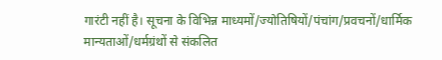गारंटी नहीं है। सूचना के विभिन्न माध्यमों/ज्योतिषियों/पंचांग/प्रवचनों/धार्मिक मान्यताओं/धर्मग्रंथों से संकलित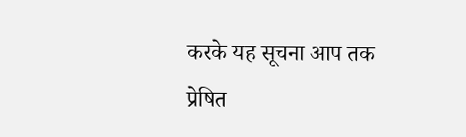करके यह सूचना आप तक प्रेषित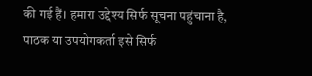की गई हैं। हमारा उद्देश्य सिर्फ सूचना पहुंचाना है, पाठक या उपयोगकर्ता इसे सिर्फ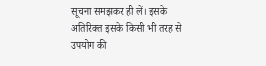सूचना समझकर ही लें। इसके अतिरिक्त इसके किसी भी तरह से उपयोग की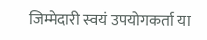जिम्मेदारी स्वयं उपयोगकर्ता या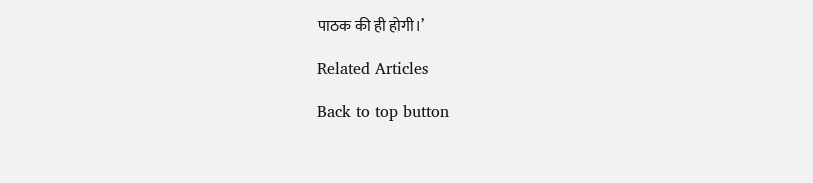पाठक की ही होगी।’

Related Articles

Back to top button